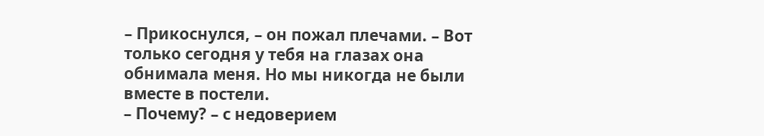– Прикоснулся, – он пожал плечами. – Вот только сегодня у тебя на глазах она обнимала меня. Но мы никогда не были вместе в постели.
– Почему? – с недоверием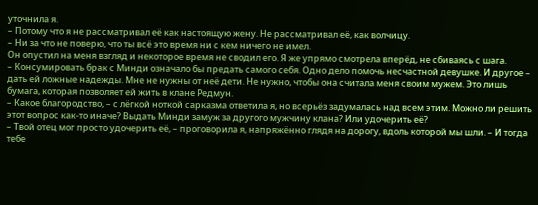уточнила я.
– Потому что я не рассматривал её как настоящую жену. Не рассматривал её, как волчицу.
– Ни за что не поверю, что ты всё это время ни с кем ничего не имел.
Он опустил на меня взгляд и некоторое время не сводил его. Я же упрямо смотрела вперёд, не сбиваясь с шага.
– Консумировать брак с Минди означало бы предать самого себя. Одно дело помочь несчастной девушке. И другое – дать ей ложные надежды. Мне не нужны от неё дети. Не нужно, чтобы она считала меня своим мужем. Это лишь бумага, которая позволяет ей жить в клане Редмун.
– Какое благородство, – с лёгкой ноткой сарказма ответила я, но всерьёз задумалась над всем этим. Можно ли решить этот вопрос как-то иначе? Выдать Минди замуж за другого мужчину клана? Или удочерить её?
– Твой отец мог просто удочерить её, – проговорила я, напряжённо глядя на дорогу, вдоль которой мы шли. – И тогда тебе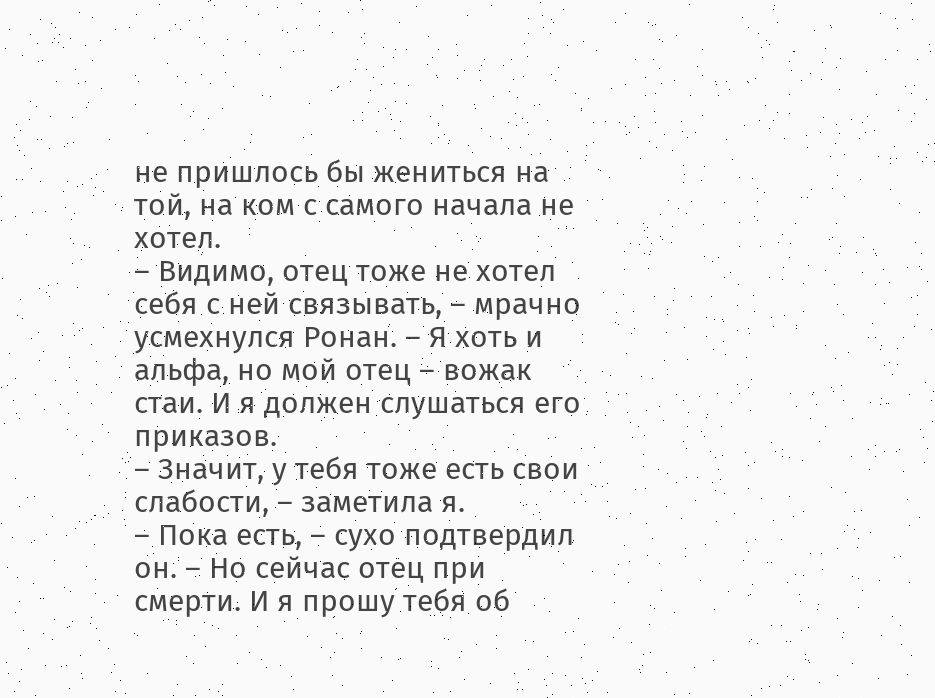не пришлось бы жениться на той, на ком с самого начала не хотел.
– Видимо, отец тоже не хотел себя с ней связывать, – мрачно усмехнулся Ронан. – Я хоть и альфа, но мой отец – вожак стаи. И я должен слушаться его приказов.
– Значит, у тебя тоже есть свои слабости, – заметила я.
– Пока есть, – сухо подтвердил он. – Но сейчас отец при смерти. И я прошу тебя об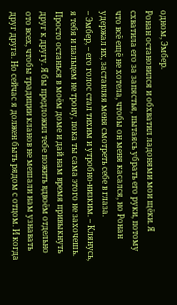одном, Эмбер.
Ронан остановился и обхватил ладонями мои щёки. Я схватила его за запястья, пытаясь убрать его руки, потому что всё ещё не хотела, чтобы он меня касался, но Ронан удержал их, заставляя меня смотреть себе в глаза.
– Эмбер, – его голос стал тихим и утробно-низким. – Клянусь, я тебя и пальцем не трону, пока ты сама этого не захочешь. Просто останься в моём доме и дай нам время привыкнуть друг к другу. Я бы предложил тебе пожить вдвоём отдельно ото всех, чтобы традиции кланов не мешали нам узнавать друг друга. Но сейчас я должен быть рядом с отцом. И когда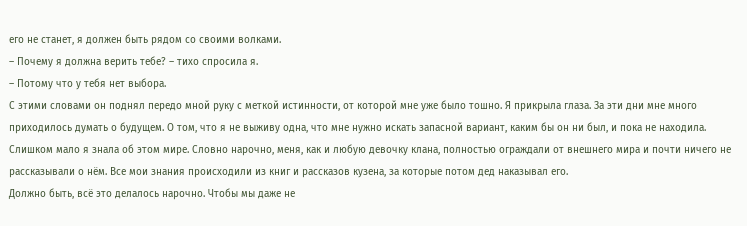его не станет, я должен быть рядом со своими волками.
– Почему я должна верить тебе? – тихо спросила я.
– Потому что у тебя нет выбора.
С этими словами он поднял передо мной руку с меткой истинности, от которой мне уже было тошно. Я прикрыла глаза. За эти дни мне много приходилось думать о будущем. О том, что я не выживу одна, что мне нужно искать запасной вариант, каким бы он ни был, и пока не находила. Слишком мало я знала об этом мире. Словно нарочно, меня, как и любую девочку клана, полностью ограждали от внешнего мира и почти ничего не рассказывали о нём. Все мои знания происходили из книг и рассказов кузена, за которые потом дед наказывал его.
Должно быть, всё это делалось нарочно. Чтобы мы даже не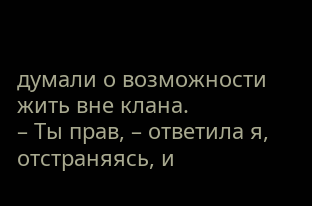думали о возможности жить вне клана.
– Ты прав, – ответила я, отстраняясь, и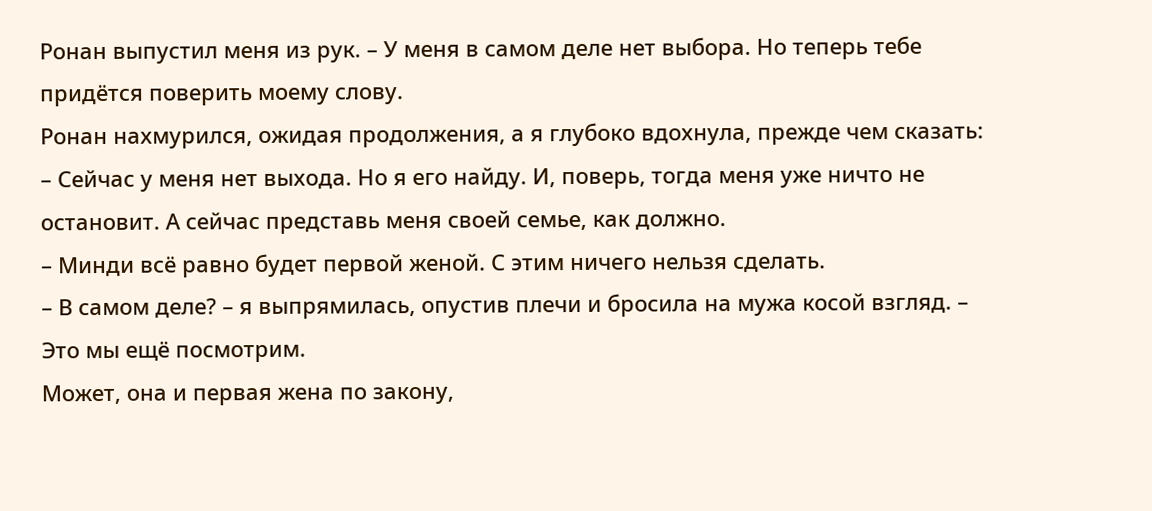Ронан выпустил меня из рук. – У меня в самом деле нет выбора. Но теперь тебе придётся поверить моему слову.
Ронан нахмурился, ожидая продолжения, а я глубоко вдохнула, прежде чем сказать:
– Сейчас у меня нет выхода. Но я его найду. И, поверь, тогда меня уже ничто не остановит. А сейчас представь меня своей семье, как должно.
– Минди всё равно будет первой женой. С этим ничего нельзя сделать.
– В самом деле? – я выпрямилась, опустив плечи и бросила на мужа косой взгляд. – Это мы ещё посмотрим.
Может, она и первая жена по закону,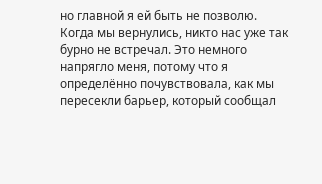но главной я ей быть не позволю.
Когда мы вернулись, никто нас уже так бурно не встречал. Это немного напрягло меня, потому что я определённо почувствовала, как мы пересекли барьер, который сообщал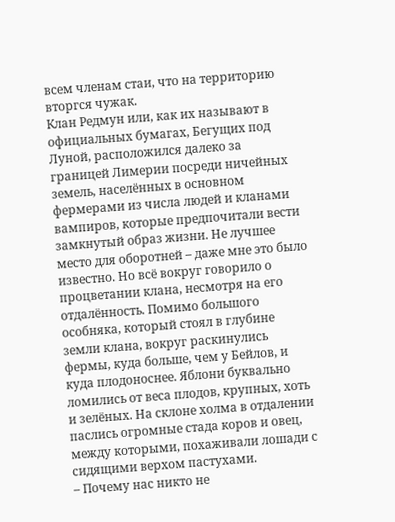всем членам стаи, что на территорию вторгся чужак.
Клан Редмун или, как их называют в официальных бумагах, Бегущих под Луной, расположился далеко за границей Лимерии посреди ничейных земель, населённых в основном фермерами из числа людей и кланами вампиров, которые предпочитали вести замкнутый образ жизни. Не лучшее место для оборотней – даже мне это было известно. Но всё вокруг говорило о процветании клана, несмотря на его отдалённость. Помимо большого особняка, который стоял в глубине земли клана, вокруг раскинулись фермы, куда больше, чем у Бейлов, и куда плодоноснее. Яблони буквально ломились от веса плодов, крупных, хоть и зелёных. На склоне холма в отдалении паслись огромные стада коров и овец, между которыми, похаживали лошади с сидящими верхом пастухами.
– Почему нас никто не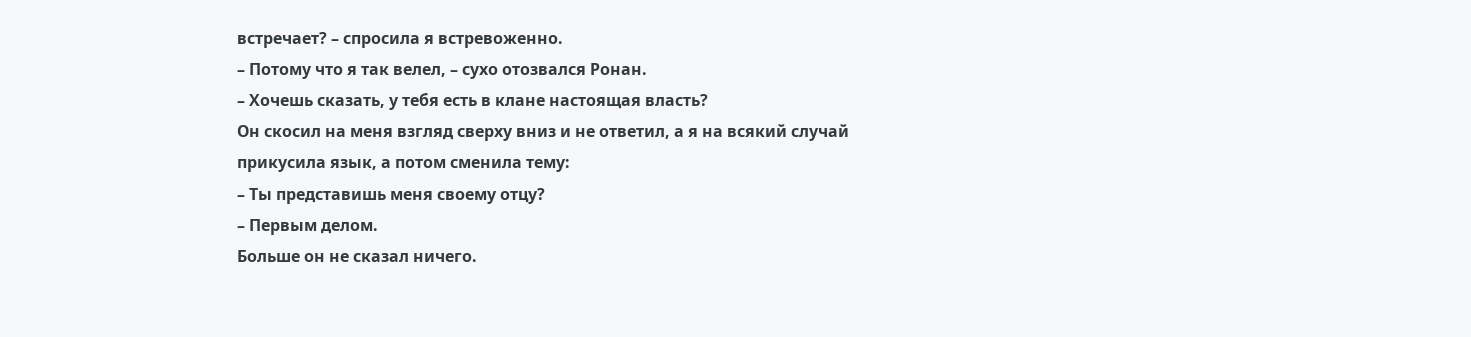встречает? – спросила я встревоженно.
– Потому что я так велел, – сухо отозвался Ронан.
– Хочешь сказать, у тебя есть в клане настоящая власть?
Он скосил на меня взгляд сверху вниз и не ответил, а я на всякий случай прикусила язык, а потом сменила тему:
– Ты представишь меня своему отцу?
– Первым делом.
Больше он не сказал ничего.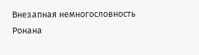Внезапная немногословность Ронана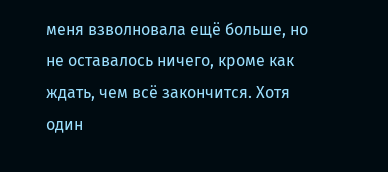меня взволновала ещё больше, но не оставалось ничего, кроме как ждать, чем всё закончится. Хотя один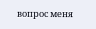вопрос меня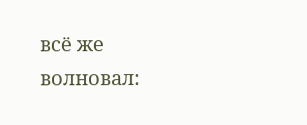всё же волновал: